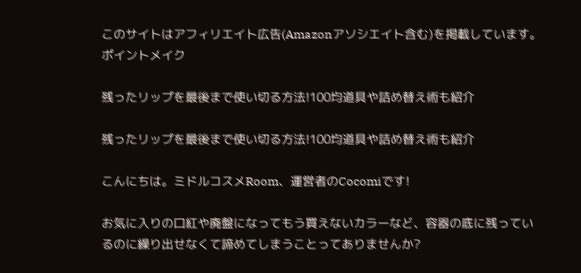このサイトはアフィリエイト広告(Amazonアソシエイト含む)を掲載しています。 ポイントメイク

残ったリップを最後まで使い切る方法!100均道具や詰め替え術も紹介

残ったリップを最後まで使い切る方法!100均道具や詰め替え術も紹介

こんにちは。ミドルコスメRoom、運営者のCocomiです!

お気に入りの口紅や廃盤になってもう買えないカラーなど、容器の底に残っているのに繰り出せなくて諦めてしまうことってありませんか?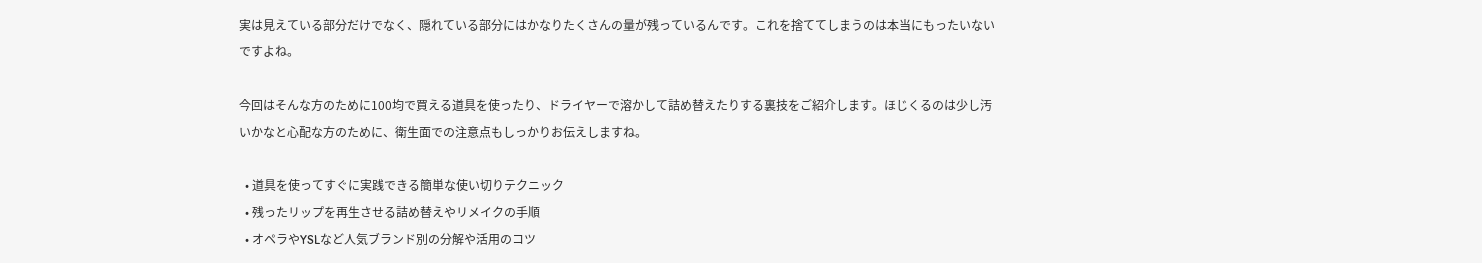実は見えている部分だけでなく、隠れている部分にはかなりたくさんの量が残っているんです。これを捨ててしまうのは本当にもったいないですよね。

今回はそんな方のために100均で買える道具を使ったり、ドライヤーで溶かして詰め替えたりする裏技をご紹介します。ほじくるのは少し汚いかなと心配な方のために、衛生面での注意点もしっかりお伝えしますね。

  • 道具を使ってすぐに実践できる簡単な使い切りテクニック
  • 残ったリップを再生させる詰め替えやリメイクの手順
  • オペラやYSLなど人気ブランド別の分解や活用のコツ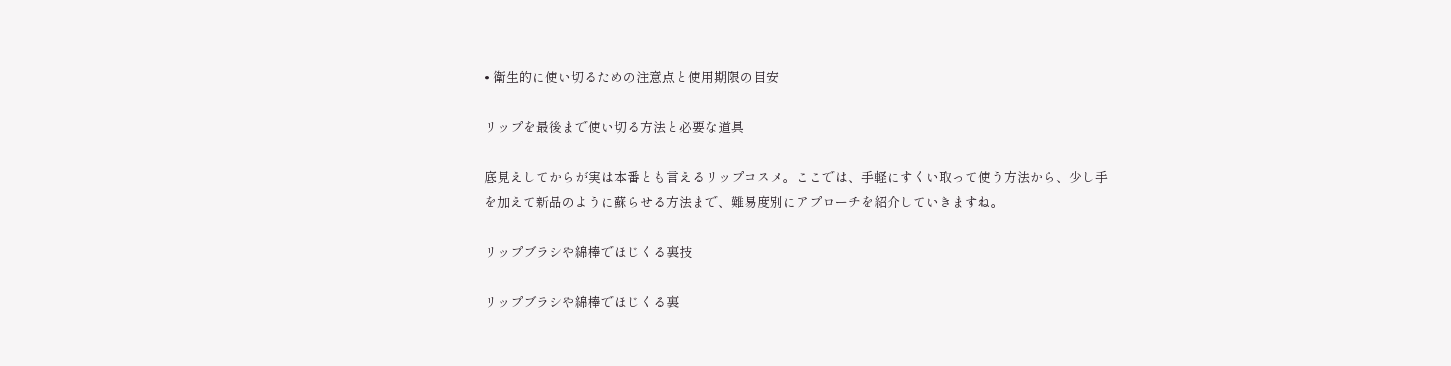• 衛生的に使い切るための注意点と使用期限の目安

リップを最後まで使い切る方法と必要な道具

底見えしてからが実は本番とも言えるリップコスメ。ここでは、手軽にすくい取って使う方法から、少し手を加えて新品のように蘇らせる方法まで、難易度別にアプローチを紹介していきますね。

リップブラシや綿棒でほじくる裏技

リップブラシや綿棒でほじくる裏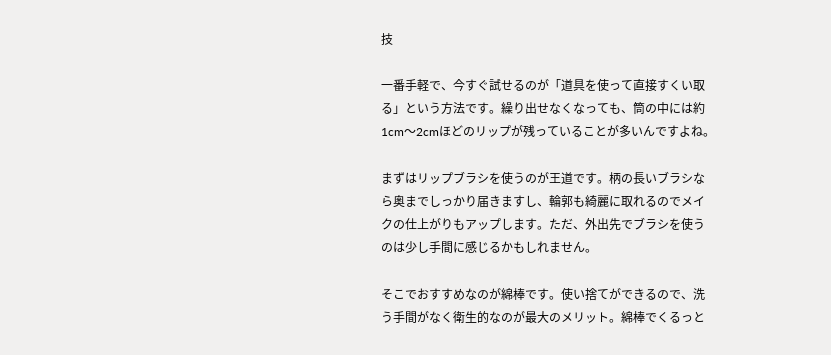技

一番手軽で、今すぐ試せるのが「道具を使って直接すくい取る」という方法です。繰り出せなくなっても、筒の中には約1cm〜2cmほどのリップが残っていることが多いんですよね。

まずはリップブラシを使うのが王道です。柄の長いブラシなら奥までしっかり届きますし、輪郭も綺麗に取れるのでメイクの仕上がりもアップします。ただ、外出先でブラシを使うのは少し手間に感じるかもしれません。

そこでおすすめなのが綿棒です。使い捨てができるので、洗う手間がなく衛生的なのが最大のメリット。綿棒でくるっと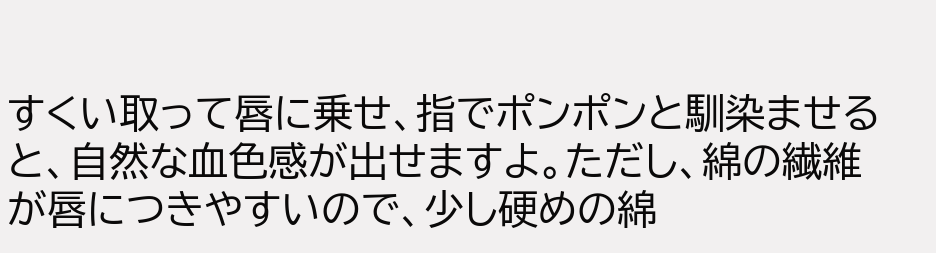すくい取って唇に乗せ、指でポンポンと馴染ませると、自然な血色感が出せますよ。ただし、綿の繊維が唇につきやすいので、少し硬めの綿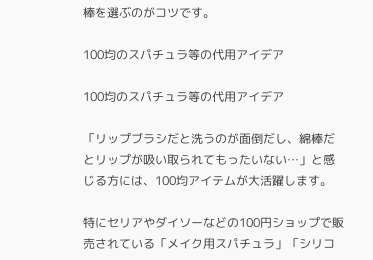棒を選ぶのがコツです。

100均のスパチュラ等の代用アイデア

100均のスパチュラ等の代用アイデア

「リップブラシだと洗うのが面倒だし、綿棒だとリップが吸い取られてもったいない…」と感じる方には、100均アイテムが大活躍します。

特にセリアやダイソーなどの100円ショップで販売されている「メイク用スパチュラ」「シリコ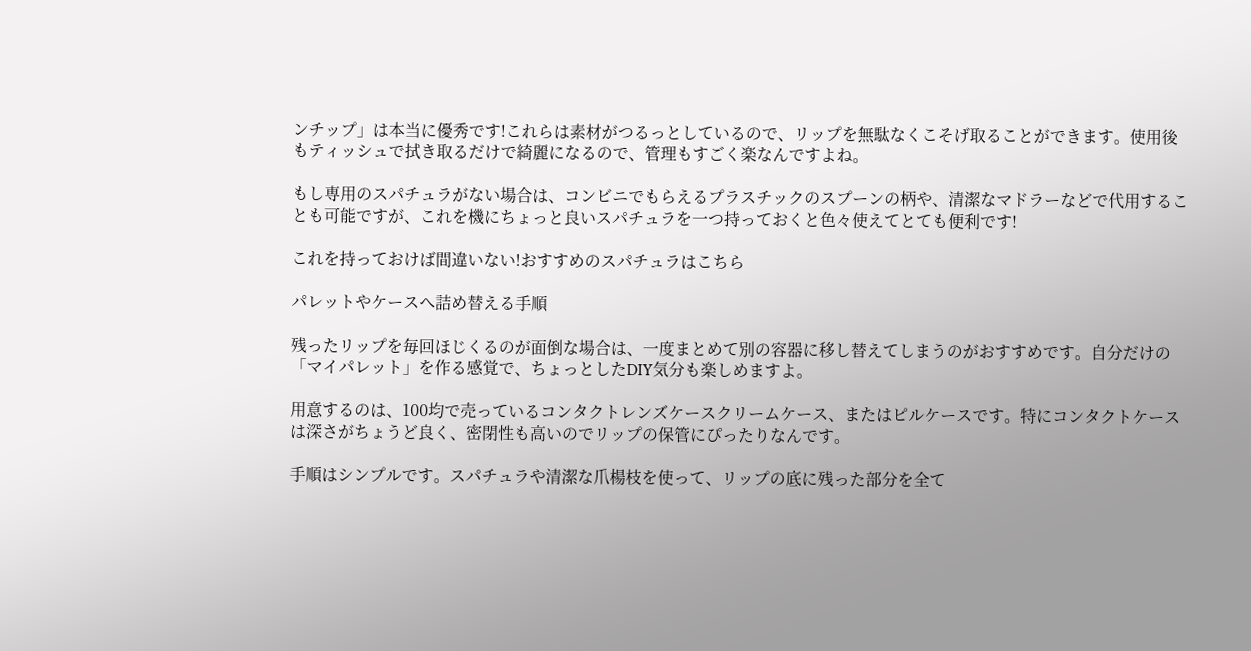ンチップ」は本当に優秀です!これらは素材がつるっとしているので、リップを無駄なくこそげ取ることができます。使用後もティッシュで拭き取るだけで綺麗になるので、管理もすごく楽なんですよね。

もし専用のスパチュラがない場合は、コンビニでもらえるプラスチックのスプーンの柄や、清潔なマドラーなどで代用することも可能ですが、これを機にちょっと良いスパチュラを一つ持っておくと色々使えてとても便利です!

これを持っておけば間違いない!おすすめのスパチュラはこちら

パレットやケースへ詰め替える手順

残ったリップを毎回ほじくるのが面倒な場合は、一度まとめて別の容器に移し替えてしまうのがおすすめです。自分だけの「マイパレット」を作る感覚で、ちょっとしたDIY気分も楽しめますよ。

用意するのは、100均で売っているコンタクトレンズケースクリームケース、またはピルケースです。特にコンタクトケースは深さがちょうど良く、密閉性も高いのでリップの保管にぴったりなんです。

手順はシンプルです。スパチュラや清潔な爪楊枝を使って、リップの底に残った部分を全て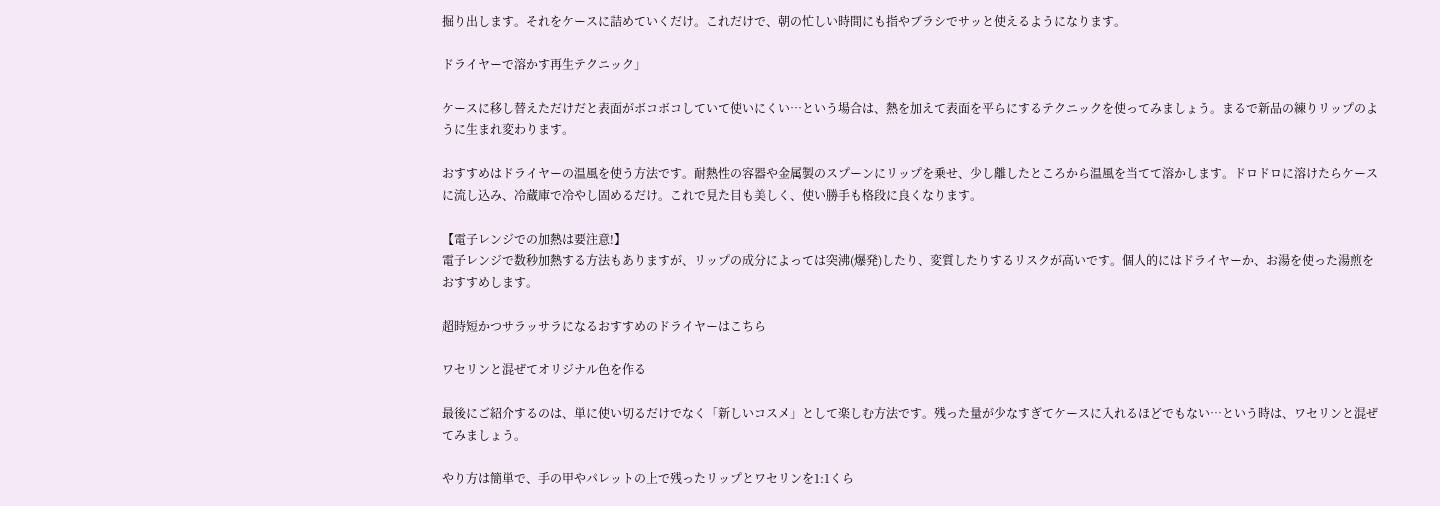掘り出します。それをケースに詰めていくだけ。これだけで、朝の忙しい時間にも指やブラシでサッと使えるようになります。

ドライヤーで溶かす再生テクニック」

ケースに移し替えただけだと表面がボコボコしていて使いにくい…という場合は、熱を加えて表面を平らにするテクニックを使ってみましょう。まるで新品の練りリップのように生まれ変わります。

おすすめはドライヤーの温風を使う方法です。耐熱性の容器や金属製のスプーンにリップを乗せ、少し離したところから温風を当てて溶かします。ドロドロに溶けたらケースに流し込み、冷蔵庫で冷やし固めるだけ。これで見た目も美しく、使い勝手も格段に良くなります。

【電子レンジでの加熱は要注意!】
電子レンジで数秒加熱する方法もありますが、リップの成分によっては突沸(爆発)したり、変質したりするリスクが高いです。個人的にはドライヤーか、お湯を使った湯煎をおすすめします。

超時短かつサラッサラになるおすすめのドライヤーはこちら

ワセリンと混ぜてオリジナル色を作る

最後にご紹介するのは、単に使い切るだけでなく「新しいコスメ」として楽しむ方法です。残った量が少なすぎてケースに入れるほどでもない…という時は、ワセリンと混ぜてみましょう。

やり方は簡単で、手の甲やパレットの上で残ったリップとワセリンを1:1くら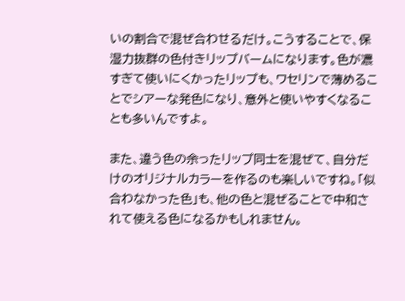いの割合で混ぜ合わせるだけ。こうすることで、保湿力抜群の色付きリップバームになります。色が濃すぎて使いにくかったリップも、ワセリンで薄めることでシアーな発色になり、意外と使いやすくなることも多いんですよ。

また、違う色の余ったリップ同士を混ぜて、自分だけのオリジナルカラーを作るのも楽しいですね。「似合わなかった色」も、他の色と混ぜることで中和されて使える色になるかもしれません。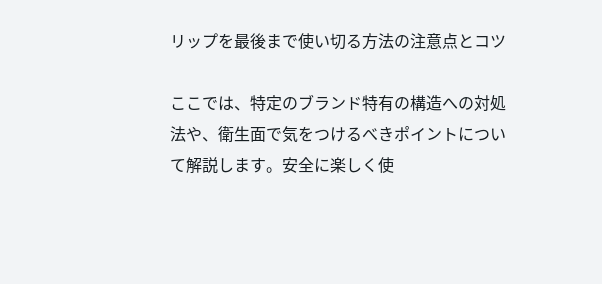リップを最後まで使い切る方法の注意点とコツ

ここでは、特定のブランド特有の構造への対処法や、衛生面で気をつけるべきポイントについて解説します。安全に楽しく使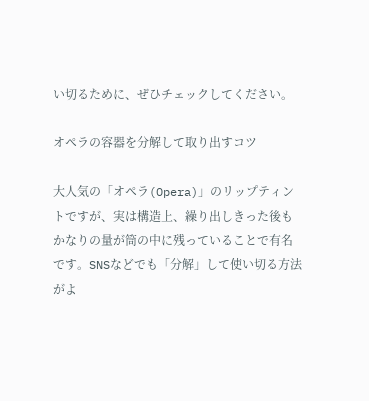い切るために、ぜひチェックしてください。

オペラの容器を分解して取り出すコツ

大人気の「オペラ(Opera)」のリップティントですが、実は構造上、繰り出しきった後もかなりの量が筒の中に残っていることで有名です。SNSなどでも「分解」して使い切る方法がよ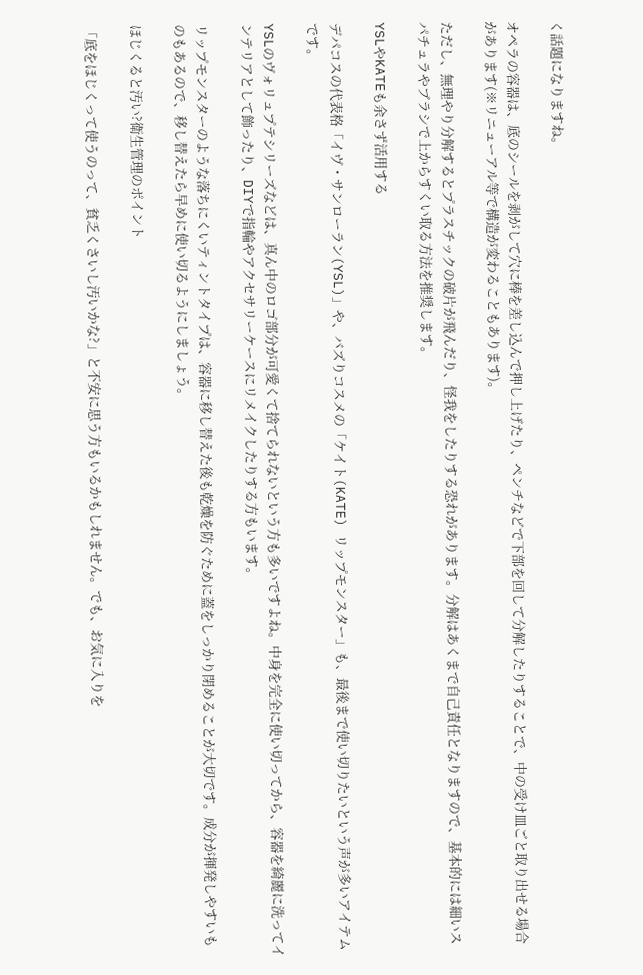く話題になりますね。

オペラの容器は、底のシールを剥がして穴に棒を差し込んで押し上げたり、ペンチなどで下部を回して分解したりすることで、中の受け皿ごと取り出せる場合があります(※リニューアル等で構造が変わることもあります)。

ただし、無理やり分解するとプラスチックの破片が飛んだり、怪我をしたりする恐れがあります。分解はあくまで自己責任となりますので、基本的には細いスパチュラやブラシで上からすくい取る方法を推奨します。

YSLやKATEも余さず活用する

デパコスの代表格「イヴ・サンローラン(YSL)」や、バズりコスメの「ケイト(KATE) リップモンスター」も、最後まで使い切りたいという声が多いアイテムです。

YSLのヴォリュプテシリーズなどは、真ん中のロゴ部分が可愛くて捨てられないという方も多いですよね。中身を完全に使い切ってから、容器を綺麗に洗ってインテリアとして飾ったり、DIYで指輪やアクセサリーケースにリメイクしたりする方もいます。

リップモンスターのような落ちにくいティントタイプは、容器に移し替えた後も乾燥を防ぐために蓋をしっかり閉めることが大切です。成分が揮発しやすいものもあるので、移し替えたら早めに使い切るようにしましょう。

ほじくると汚い?衛生管理のポイント

「底をほじくって使うのって、貧乏くさいし汚いかな?」と不安に思う方もいるかもしれません。でも、お気に入りを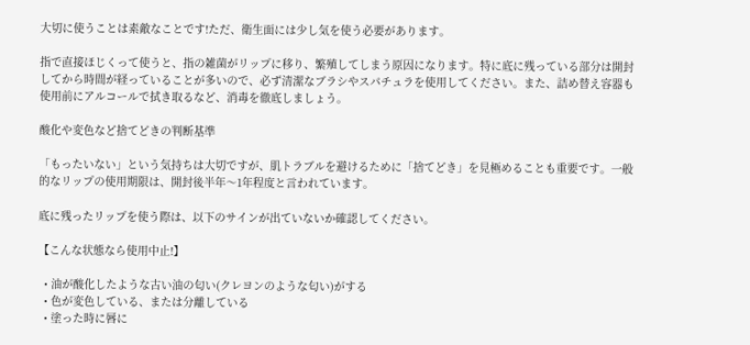大切に使うことは素敵なことです!ただ、衛生面には少し気を使う必要があります。

指で直接ほじくって使うと、指の雑菌がリップに移り、繁殖してしまう原因になります。特に底に残っている部分は開封してから時間が経っていることが多いので、必ず清潔なブラシやスパチュラを使用してください。また、詰め替え容器も使用前にアルコールで拭き取るなど、消毒を徹底しましょう。

酸化や変色など捨てどきの判断基準

「もったいない」という気持ちは大切ですが、肌トラブルを避けるために「捨てどき」を見極めることも重要です。一般的なリップの使用期限は、開封後半年〜1年程度と言われています。

底に残ったリップを使う際は、以下のサインが出ていないか確認してください。

【こんな状態なら使用中止!】

  • 油が酸化したような古い油の匂い(クレヨンのような匂い)がする
  • 色が変色している、または分離している
  • 塗った時に唇に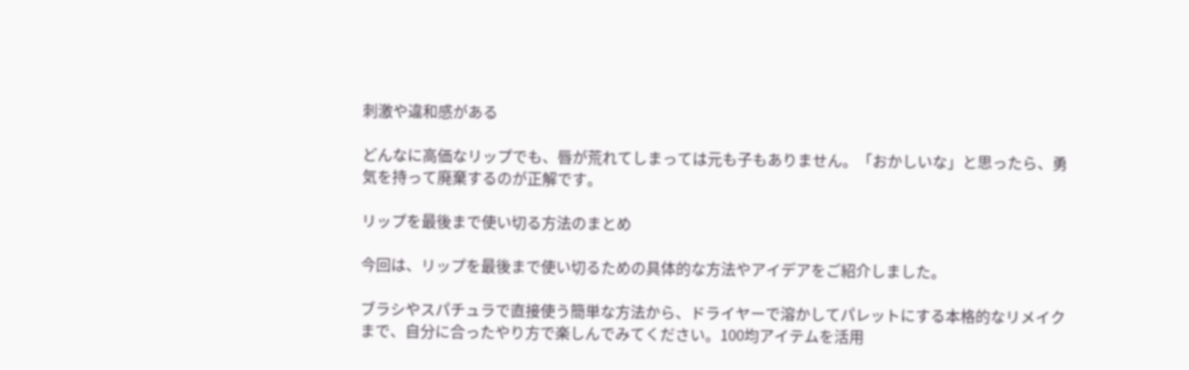刺激や違和感がある

どんなに高価なリップでも、唇が荒れてしまっては元も子もありません。「おかしいな」と思ったら、勇気を持って廃棄するのが正解です。

リップを最後まで使い切る方法のまとめ

今回は、リップを最後まで使い切るための具体的な方法やアイデアをご紹介しました。

ブラシやスパチュラで直接使う簡単な方法から、ドライヤーで溶かしてパレットにする本格的なリメイクまで、自分に合ったやり方で楽しんでみてください。100均アイテムを活用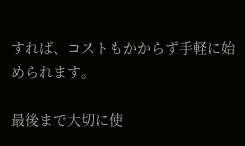すれば、コストもかからず手軽に始められます。

最後まで大切に使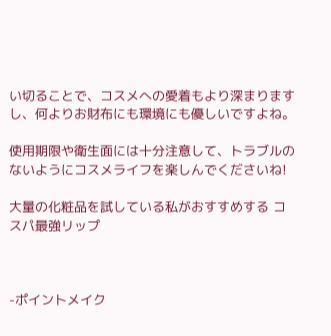い切ることで、コスメへの愛着もより深まりますし、何よりお財布にも環境にも優しいですよね。

使用期限や衛生面には十分注意して、トラブルのないようにコスメライフを楽しんでくださいね!

大量の化粧品を試している私がおすすめする コスパ最強リップ



-ポイントメイク